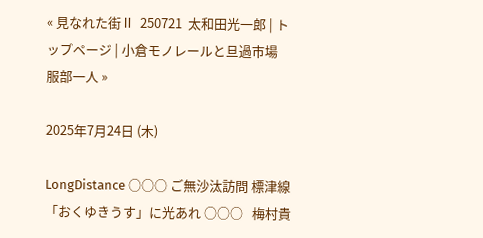« 見なれた街Ⅱ  250721  太和田光一郎 | トップページ | 小倉モノレールと旦過市場   服部一人 »

2025年7月24日 (木)

LongDistance ○○○ ご無沙汰訪問 標津線「おくゆきうす」に光あれ ○○○   梅村貴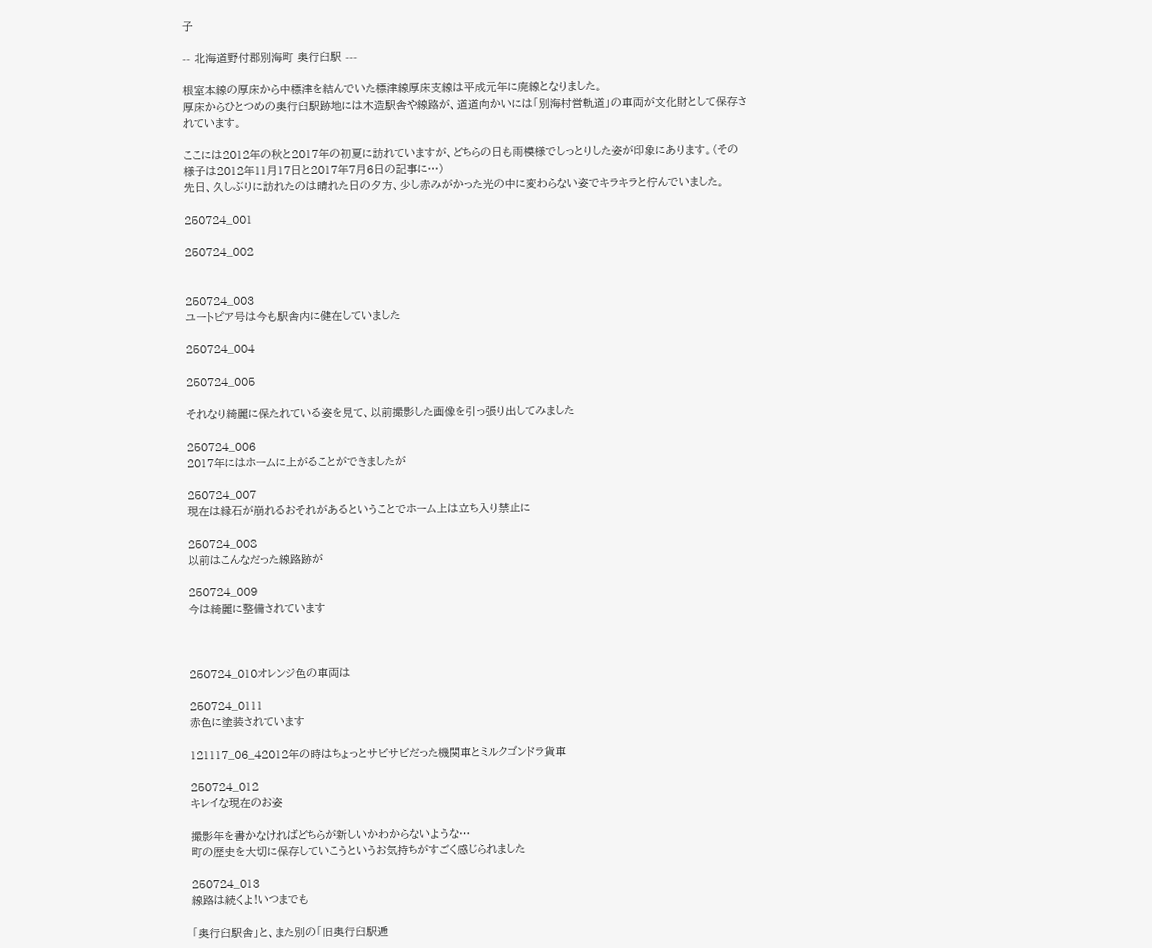子

-- 北海道野付郡別海町 奥行臼駅 ---

根室本線の厚床から中標津を結んでいた標津線厚床支線は平成元年に廃線となりました。
厚床からひとつめの奥行臼駅跡地には木造駅舎や線路が、道道向かいには「別海村営軌道」の車両が文化財として保存されています。

ここには2012年の秋と2017年の初夏に訪れていますが、どちらの日も雨模様でしっとりした姿が印象にあります。(その様子は2012年11月17日と2017年7月6日の記事に…)
先日、久しぶりに訪れたのは晴れた日の夕方、少し赤みがかった光の中に変わらない姿でキラキラと佇んでいました。

250724_001

250724_002


250724_003
ユートピア号は今も駅舎内に健在していました

250724_004

250724_005

それなり綺麗に保たれている姿を見て、以前撮影した画像を引っ張り出してみました

250724_006
2017年にはホームに上がることができましたが

250724_007
現在は縁石が崩れるおそれがあるということでホーム上は立ち入り禁止に

250724_008
以前はこんなだった線路跡が

250724_009
今は綺麗に整備されています



250724_010オレンジ色の車両は

250724_0111
赤色に塗装されています

121117_06_42012年の時はちょっとサビサビだった機関車とミルクゴンドラ貨車

250724_012
キレイな現在のお姿

撮影年を書かなければどちらが新しいかわからないような…
町の歴史を大切に保存していこうというお気持ちがすごく感じられました

250724_013
線路は続くよ!いつまでも

「奥行臼駅舎」と、また別の「旧奥行臼駅逓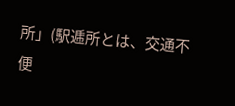所」(駅逓所とは、交通不便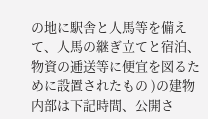の地に駅舎と人馬等を備えて、人馬の継ぎ立てと宿泊、物資の逓送等に便宜を図るために設置されたもの )の建物内部は下記時間、公開さ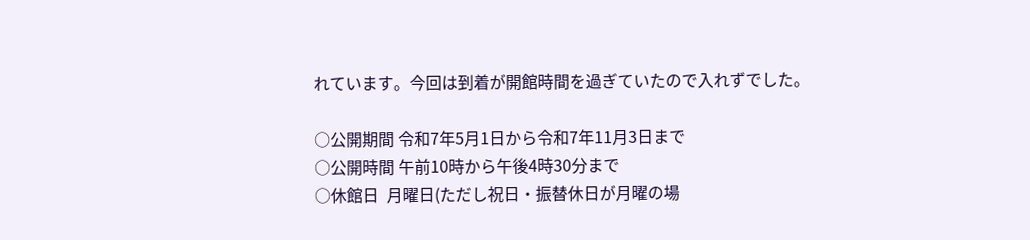れています。今回は到着が開館時間を過ぎていたので入れずでした。

○公開期間 令和7年5月1日から令和7年11月3日まで
○公開時間 午前10時から午後4時30分まで
○休館日  月曜日(ただし祝日・振替休日が月曜の場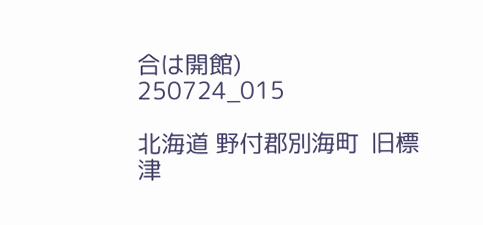合は開館)
250724_015

北海道 野付郡別海町  旧標津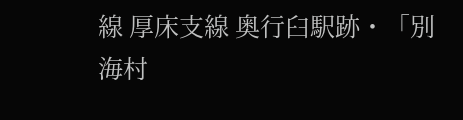線 厚床支線 奥行臼駅跡・「別海村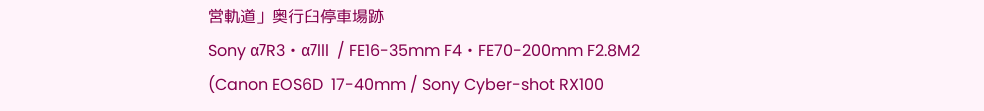営軌道」奥行臼停車場跡
Sony α7R3・α7lll  / FE16-35mm F4・FE70-200mm F2.8M2
(Canon EOS6D  17-40mm / Sony Cyber-shot RX100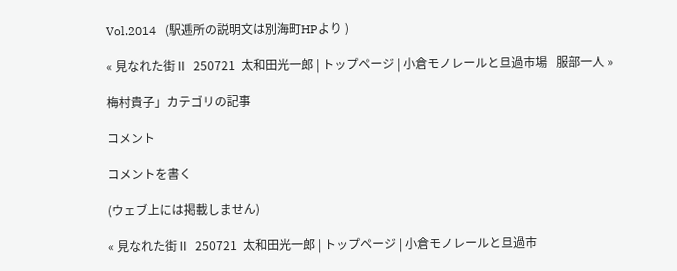Vol.2014   (駅逓所の説明文は別海町HPより )

« 見なれた街Ⅱ  250721  太和田光一郎 | トップページ | 小倉モノレールと旦過市場   服部一人 »

梅村貴子」カテゴリの記事

コメント

コメントを書く

(ウェブ上には掲載しません)

« 見なれた街Ⅱ  250721  太和田光一郎 | トップページ | 小倉モノレールと旦過市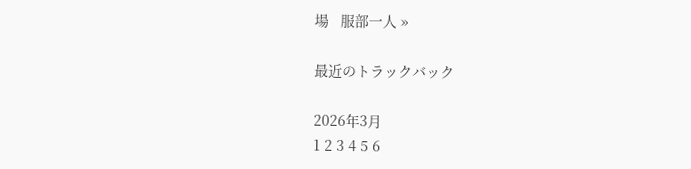場   服部一人 »

最近のトラックバック

2026年3月
1 2 3 4 5 6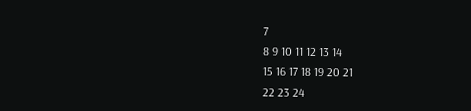7
8 9 10 11 12 13 14
15 16 17 18 19 20 21
22 23 24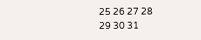25 26 27 28
29 30 31